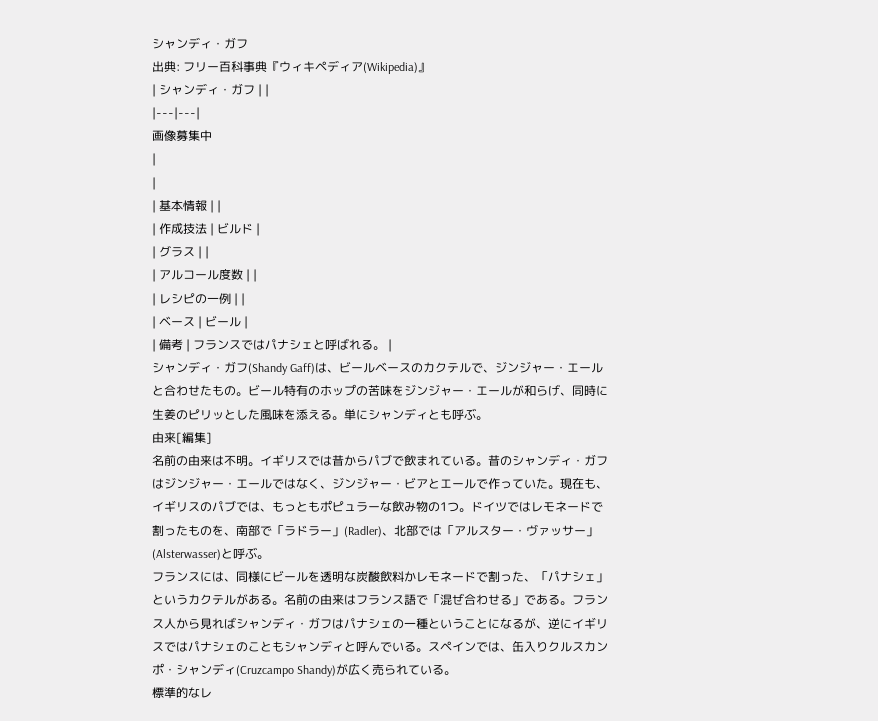シャンディ・ガフ
出典: フリー百科事典『ウィキペディア(Wikipedia)』
| シャンディ・ガフ | |
|---|---|
画像募集中
|
|
| 基本情報 | |
| 作成技法 | ビルド |
| グラス | |
| アルコール度数 | |
| レシピの一例 | |
| ベース | ビール |
| 備考 | フランスではパナシェと呼ばれる。 |
シャンディ・ガフ(Shandy Gaff)は、ビールベースのカクテルで、ジンジャー・エールと合わせたもの。ビール特有のホップの苦味をジンジャー・エールが和らげ、同時に生姜のピリッとした風味を添える。単にシャンディとも呼ぶ。
由来[編集]
名前の由来は不明。イギリスでは昔からパブで飲まれている。昔のシャンディ・ガフはジンジャー・エールではなく、ジンジャー・ビアとエールで作っていた。現在も、イギリスのパブでは、もっともポピュラーな飲み物の1つ。ドイツではレモネードで割ったものを、南部で「ラドラー」(Radler)、北部では「アルスター・ヴァッサー」(Alsterwasser)と呼ぶ。
フランスには、同様にビールを透明な炭酸飲料かレモネードで割った、「パナシェ」というカクテルがある。名前の由来はフランス語で「混ぜ合わせる」である。フランス人から見ればシャンディ・ガフはパナシェの一種ということになるが、逆にイギリスではパナシェのこともシャンディと呼んでいる。スペインでは、缶入りクルスカンポ・シャンディ(Cruzcampo Shandy)が広く売られている。
標準的なレ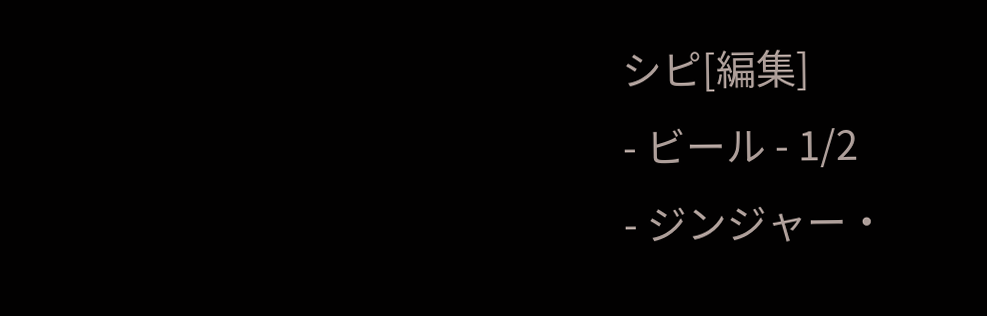シピ[編集]
- ビール - 1/2
- ジンジャー・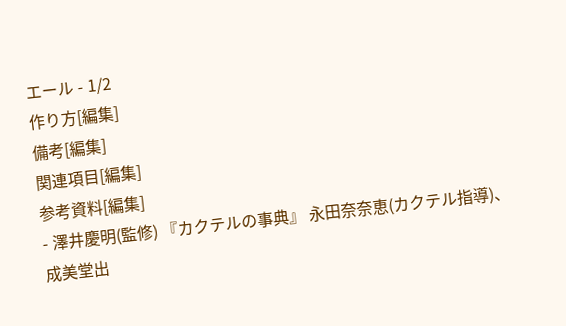エール - 1/2
作り方[編集]
備考[編集]
関連項目[編集]
参考資料[編集]
- 澤井慶明(監修) 『カクテルの事典』 永田奈奈恵(カクテル指導)、成美堂出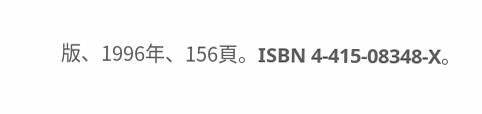版、1996年、156頁。ISBN 4-415-08348-X。